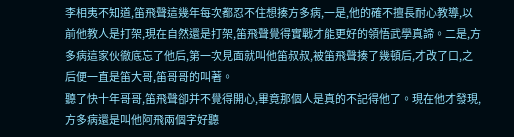李相夷不知道,笛飛聲這幾年每次都忍不住想揍方多病,一是,他的確不擅長耐心教導,以前他教人是打架,現在自然還是打架,笛飛聲覺得實戰才能更好的領悟武學真諦。二是,方多病這家伙徹底忘了他后,第一次見面就叫他笛叔叔,被笛飛聲揍了幾頓后,才改了口,之后便一直是笛大哥,笛哥哥的叫著。
聽了快十年哥哥,笛飛聲卻并不覺得開心,畢竟那個人是真的不記得他了。現在他才發現,方多病還是叫他阿飛兩個字好聽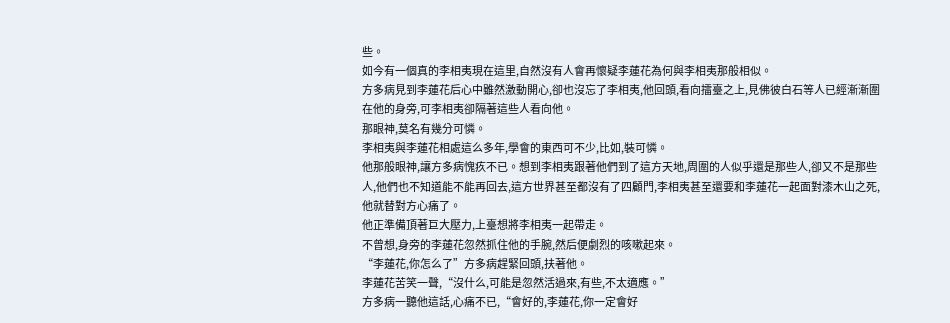些。
如今有一個真的李相夷現在這里,自然沒有人會再懷疑李蓮花為何與李相夷那般相似。
方多病見到李蓮花后心中雖然激動開心,卻也沒忘了李相夷,他回頭,看向擂臺之上,見佛彼白石等人已經漸漸圍在他的身旁,可李相夷卻隔著這些人看向他。
那眼神,莫名有幾分可憐。
李相夷與李蓮花相處這么多年,學會的東西可不少,比如,裝可憐。
他那般眼神,讓方多病愧疚不已。想到李相夷跟著他們到了這方天地,周圍的人似乎還是那些人,卻又不是那些人,他們也不知道能不能再回去,這方世界甚至都沒有了四顧門,李相夷甚至還要和李蓮花一起面對漆木山之死,他就替對方心痛了。
他正準備頂著巨大壓力,上臺想將李相夷一起帶走。
不曾想,身旁的李蓮花忽然抓住他的手腕,然后便劇烈的咳嗽起來。
“李蓮花,你怎么了”方多病趕緊回頭,扶著他。
李蓮花苦笑一聲,“沒什么,可能是忽然活過來,有些,不太適應。”
方多病一聽他這話,心痛不已,“會好的,李蓮花,你一定會好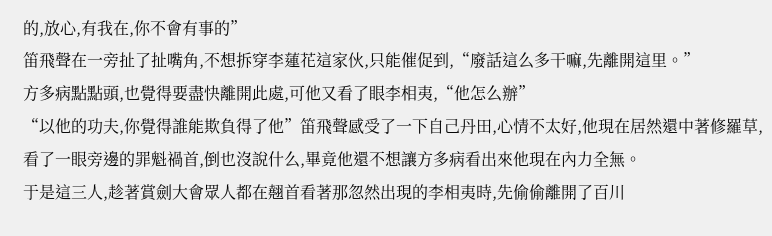的,放心,有我在,你不會有事的”
笛飛聲在一旁扯了扯嘴角,不想拆穿李蓮花這家伙,只能催促到,“廢話這么多干嘛,先離開這里。”
方多病點點頭,也覺得要盡快離開此處,可他又看了眼李相夷,“他怎么辦”
“以他的功夫,你覺得誰能欺負得了他”笛飛聲感受了一下自己丹田,心情不太好,他現在居然還中著修羅草,看了一眼旁邊的罪魁禍首,倒也沒說什么,畢竟他還不想讓方多病看出來他現在內力全無。
于是這三人,趁著賞劍大會眾人都在翹首看著那忽然出現的李相夷時,先偷偷離開了百川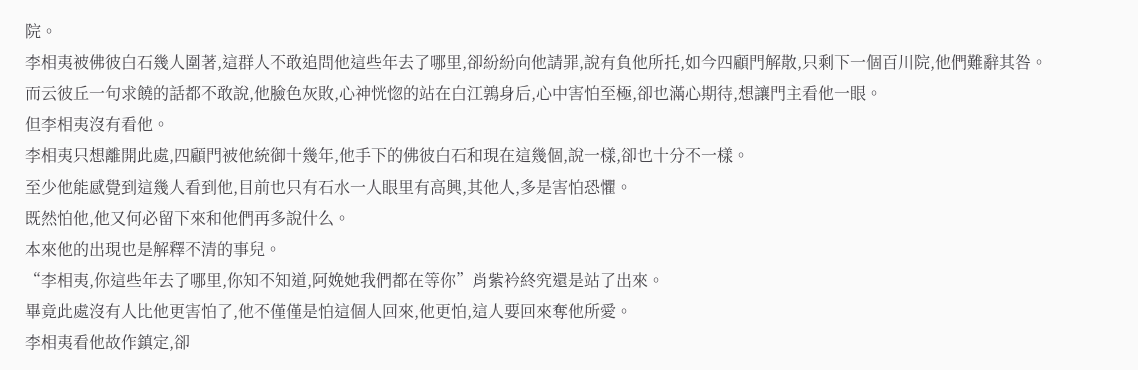院。
李相夷被佛彼白石幾人圍著,這群人不敢追問他這些年去了哪里,卻紛紛向他請罪,說有負他所托,如今四顧門解散,只剩下一個百川院,他們難辭其咎。
而云彼丘一句求饒的話都不敢說,他臉色灰敗,心神恍惚的站在白江鶉身后,心中害怕至極,卻也滿心期待,想讓門主看他一眼。
但李相夷沒有看他。
李相夷只想離開此處,四顧門被他統御十幾年,他手下的佛彼白石和現在這幾個,說一樣,卻也十分不一樣。
至少他能感覺到這幾人看到他,目前也只有石水一人眼里有高興,其他人,多是害怕恐懼。
既然怕他,他又何必留下來和他們再多說什么。
本來他的出現也是解釋不清的事兒。
“李相夷,你這些年去了哪里,你知不知道,阿娩她我們都在等你”肖紫衿終究還是站了出來。
畢竟此處沒有人比他更害怕了,他不僅僅是怕這個人回來,他更怕,這人要回來奪他所愛。
李相夷看他故作鎮定,卻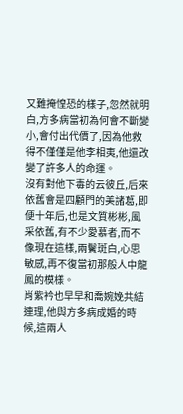又難掩惶恐的樣子,忽然就明白,方多病當初為何會不斷變小,會付出代價了,因為他救得不僅僅是他李相夷,他還改變了許多人的命運。
沒有對他下毒的云彼丘,后來依舊會是四顧門的美諸葛,即便十年后,也是文質彬彬,風采依舊,有不少愛慕者,而不像現在這樣,兩鬢斑白,心思敏感,再不復當初那般人中龍鳳的模樣。
肖紫衿也早早和喬婉娩共結連理,他與方多病成婚的時候,這兩人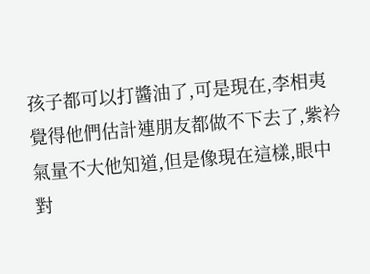孩子都可以打醬油了,可是現在,李相夷覺得他們估計連朋友都做不下去了,紫衿氣量不大他知道,但是像現在這樣,眼中對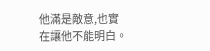他滿是敵意,也實在讓他不能明白。